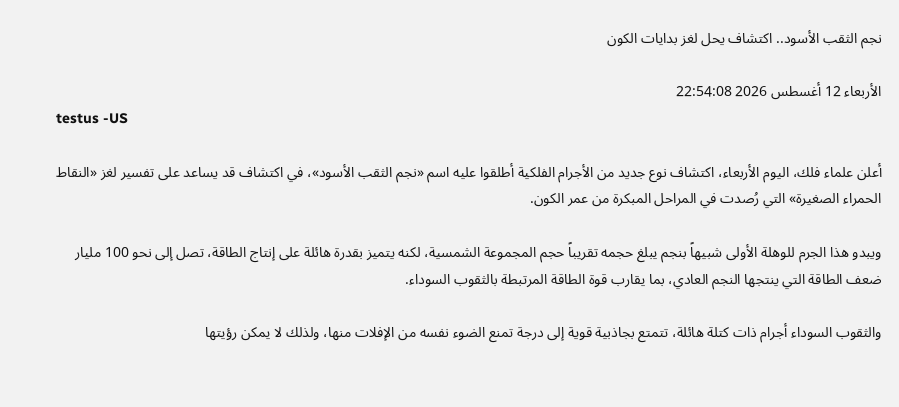نجم الثقب الأسود.. اكتشاف يحل لغز بدايات الكون

الأربعاء 12 أغسطس 2026 22:54:08
testus -US

أعلن علماء فلك، اليوم الأربعاء، اكتشاف نوع جديد من الأجرام الفلكية أطلقوا عليه اسم «نجم الثقب الأسود»، في اكتشاف قد يساعد على تفسير لغز «النقاط الحمراء الصغيرة» التي رُصدت في المراحل المبكرة من عمر الكون.

ويبدو هذا الجرم للوهلة الأولى شبيهاً بنجم يبلغ حجمه تقريباً حجم المجموعة الشمسية، لكنه يتميز بقدرة هائلة على إنتاج الطاقة، تصل إلى نحو 100 مليار ضعف الطاقة التي ينتجها النجم العادي، بما يقارب قوة الطاقة المرتبطة بالثقوب السوداء.

والثقوب السوداء أجرام ذات كتلة هائلة، تتمتع بجاذبية قوية إلى درجة تمنع الضوء نفسه من الإفلات منها، ولذلك لا يمكن رؤيتها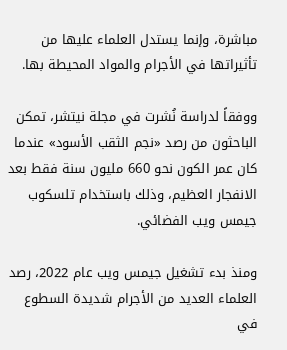مباشرة، وإنما يستدل العلماء عليها من تأثيراتها في الأجرام والمواد المحيطة بها.

ووفقاً لدراسة نُشرت في مجلة نيتشر، تمكن الباحثون من رصد «نجم الثقب الأسود» عندما كان عمر الكون نحو 660 مليون سنة فقط بعد الانفجار العظيم، وذلك باستخدام تلسكوب جيمس ويب الفضائي.

ومنذ بدء تشغيل جيمس ويب عام 2022، رصد العلماء العديد من الأجرام شديدة السطوع في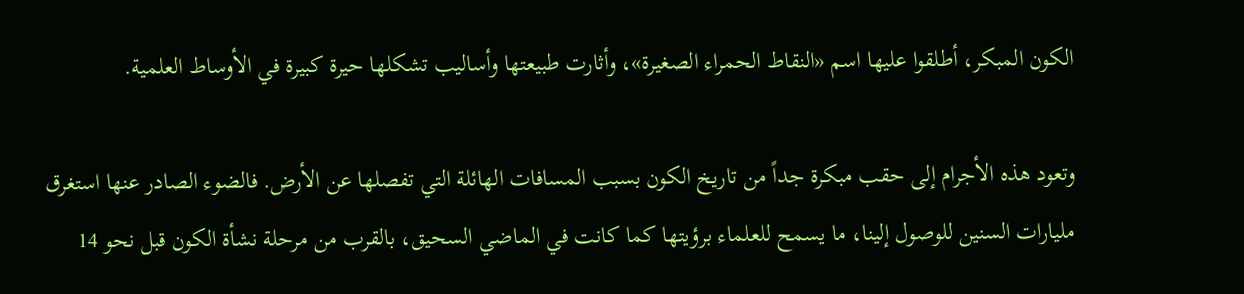الكون المبكر، أطلقوا عليها اسم «النقاط الحمراء الصغيرة»، وأثارت طبيعتها وأساليب تشكلها حيرة كبيرة في الأوساط العلمية.

وتعود هذه الأجرام إلى حقب مبكرة جداً من تاريخ الكون بسبب المسافات الهائلة التي تفصلها عن الأرض. فالضوء الصادر عنها استغرق مليارات السنين للوصول إلينا، ما يسمح للعلماء برؤيتها كما كانت في الماضي السحيق، بالقرب من مرحلة نشأة الكون قبل نحو 14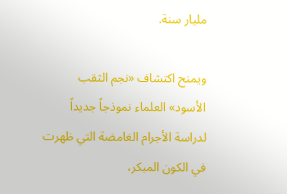مليار سنة.

ويمنح اكتشاف «نجم الثقب الأسود» العلماء نموذجاً جديداً لدراسة الأجرام الغامضة التي ظهرت في الكون المبكر،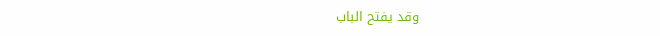وقد يفتح الباب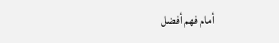أمام فهم أفضل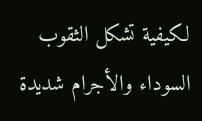لكيفية تشكل الثقوب السوداء والأجرام شديدة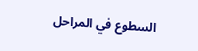السطوع في المراحل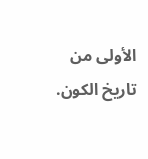الأولى من تاريخ الكون.